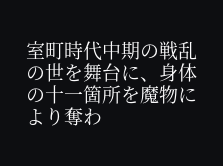室町時代中期の戦乱の世を舞台に、身体の十一箇所を魔物により奪わ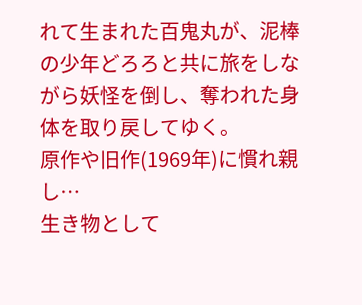れて生まれた百鬼丸が、泥棒の少年どろろと共に旅をしながら妖怪を倒し、奪われた身体を取り戻してゆく。
原作や旧作(1969年)に慣れ親し…
生き物として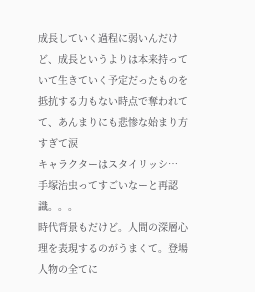成長していく過程に弱いんだけど、成長というよりは本来持っていて生きていく予定だったものを抵抗する力もない時点で奪われてて、あんまりにも悲惨な始まり方すぎて涙
キャラクターはスタイリッシ…
手塚治虫ってすごいなーと再認識。。。
時代背景もだけど。人間の深層心理を表現するのがうまくて。登場人物の全てに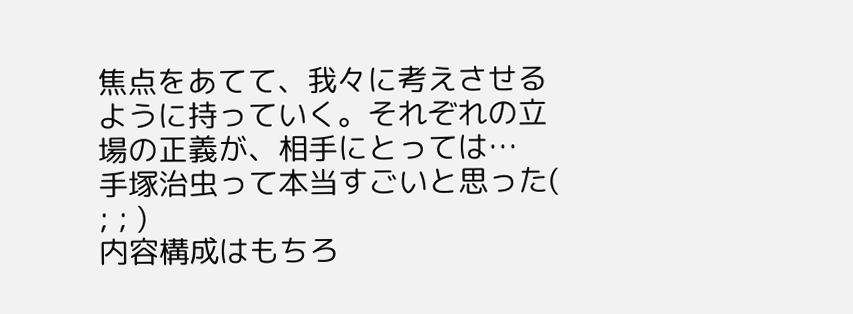焦点をあてて、我々に考えさせるように持っていく。それぞれの立場の正義が、相手にとっては…
手塚治虫って本当すごいと思った( ; ; )
内容構成はもちろ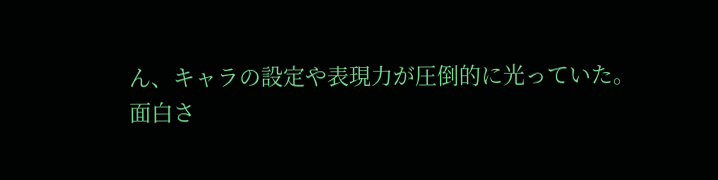ん、キャラの設定や表現力が圧倒的に光っていた。
面白さ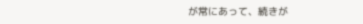が常にあって、続きが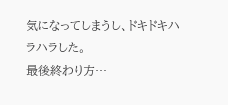気になってしまうし、ドキドキハラハラした。
最後終わり方…